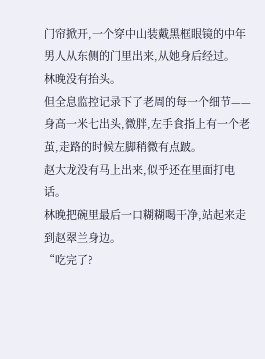门帘掀开,一个穿中山装戴黑框眼镜的中年男人从东侧的门里出来,从她身后经过。
林晚没有抬头。
但全息监控记录下了老周的每一个细节——身高一米七出头,微胖,左手食指上有一个老茧,走路的时候左脚稍微有点跛。
赵大龙没有马上出来,似乎还在里面打电话。
林晚把碗里最后一口糊糊喝干净,站起来走到赵翠兰身边。
“吃完了?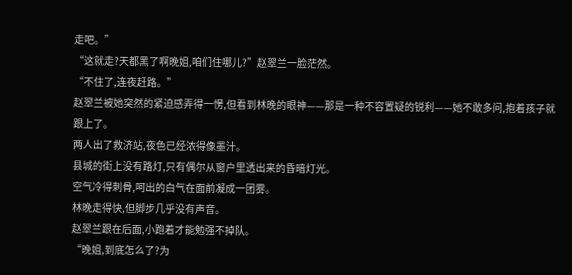走吧。”
“这就走?天都黑了啊晚姐,咱们住哪儿?”赵翠兰一脸茫然。
“不住了,连夜赶路。”
赵翠兰被她突然的紧迫感弄得一愣,但看到林晚的眼神——那是一种不容置疑的锐利——她不敢多问,抱着孩子就跟上了。
两人出了救济站,夜色已经浓得像墨汁。
县城的街上没有路灯,只有偶尔从窗户里透出来的昏暗灯光。
空气冷得刺骨,呵出的白气在面前凝成一团雾。
林晚走得快,但脚步几乎没有声音。
赵翠兰跟在后面,小跑着才能勉强不掉队。
“晚姐,到底怎么了?为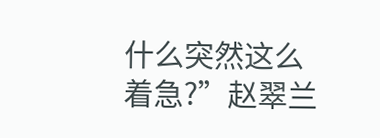什么突然这么着急?”赵翠兰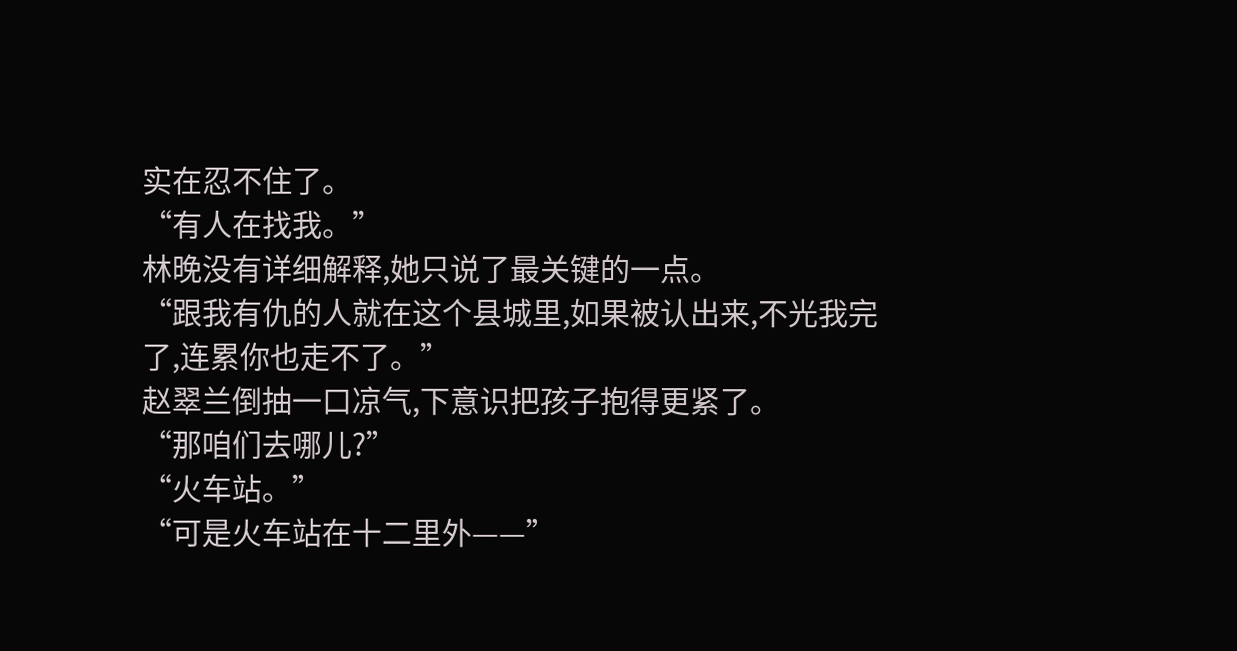实在忍不住了。
“有人在找我。”
林晚没有详细解释,她只说了最关键的一点。
“跟我有仇的人就在这个县城里,如果被认出来,不光我完了,连累你也走不了。”
赵翠兰倒抽一口凉气,下意识把孩子抱得更紧了。
“那咱们去哪儿?”
“火车站。”
“可是火车站在十二里外——”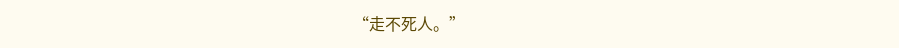“走不死人。”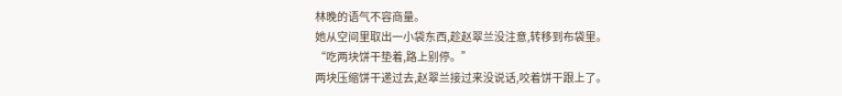林晚的语气不容商量。
她从空间里取出一小袋东西,趁赵翠兰没注意,转移到布袋里。
“吃两块饼干垫着,路上别停。”
两块压缩饼干递过去,赵翠兰接过来没说话,咬着饼干跟上了。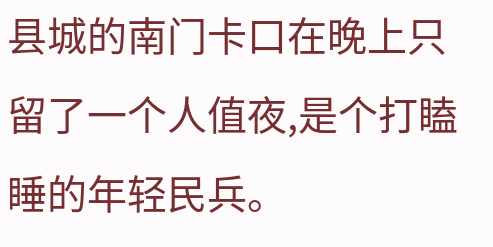县城的南门卡口在晚上只留了一个人值夜,是个打瞌睡的年轻民兵。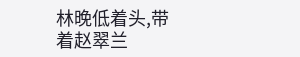林晚低着头,带着赵翠兰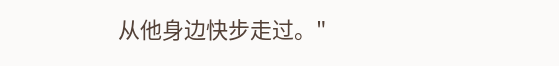从他身边快步走过。"